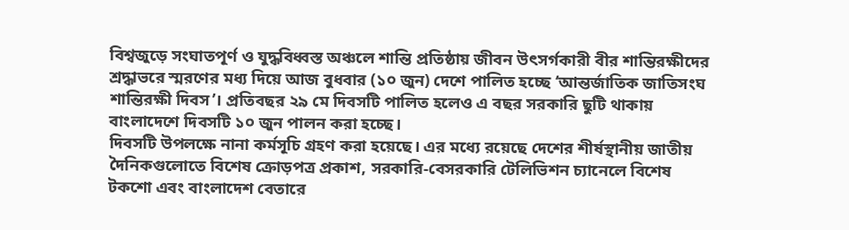বিশ্বজুড়ে সংঘাতপূর্ণ ও যুদ্ধবিধ্বস্ত অঞ্চলে শান্তি প্রতিষ্ঠায় জীবন উৎসর্গকারী বীর শান্তিরক্ষীদের শ্রদ্ধাভরে স্মরণের মধ্য দিয়ে আজ বুধবার (১০ জুন) দেশে পালিত হচ্ছে ‘আন্তর্জাতিক জাতিসংঘ শান্তিরক্ষী দিবস’। প্রতিবছর ২৯ মে দিবসটি পালিত হলেও এ বছর সরকারি ছুটি থাকায় বাংলাদেশে দিবসটি ১০ জুন পালন করা হচ্ছে।
দিবসটি উপলক্ষে নানা কর্মসূচি গ্রহণ করা হয়েছে। এর মধ্যে রয়েছে দেশের শীর্ষস্থানীয় জাতীয় দৈনিকগুলোতে বিশেষ ক্রোড়পত্র প্রকাশ, সরকারি-বেসরকারি টেলিভিশন চ্যানেলে বিশেষ টকশো এবং বাংলাদেশ বেতারে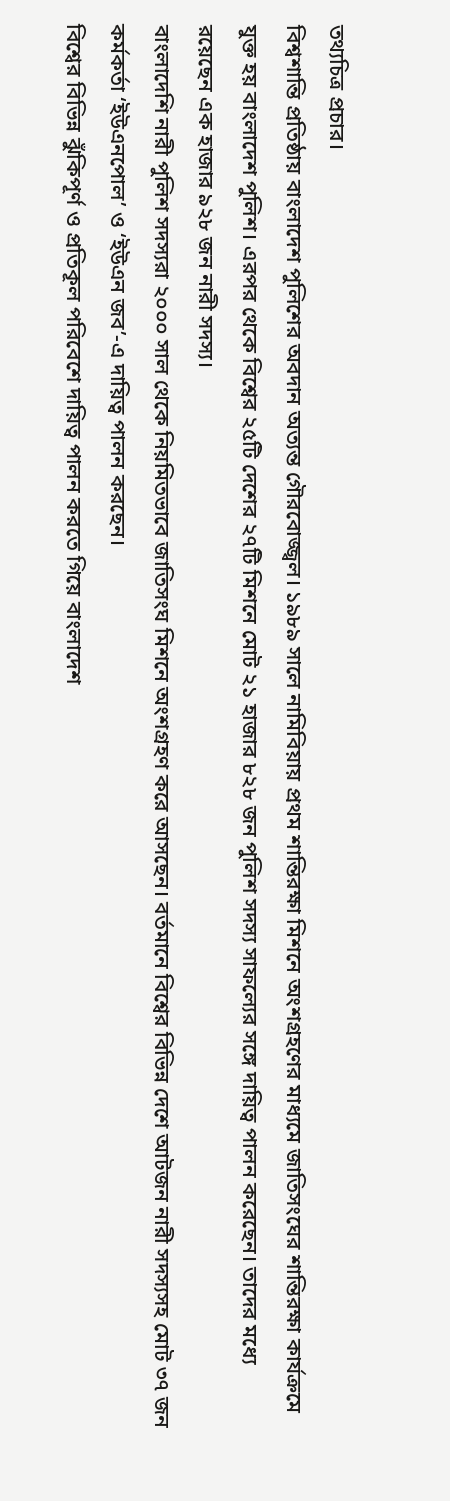তথ্যচিত্র প্রচার।
বিশ্বশান্তি প্রতিষ্ঠায় বাংলাদেশ পুলিশের অবদান অত্যন্ত গৌরবোজ্জ্বল। ১৯৮৯ সালে নামিবিয়ায় প্রথম শান্তিরক্ষা মিশনে অংশগ্রহণের মাধ্যমে জাতিসংঘের শান্তিরক্ষা কার্যক্রমে যুক্ত হয় বাংলাদেশ পুলিশ। এরপর থেকে বিশ্বের ২৫টি দেশের ২৭টি মিশনে মোট ২১ হাজার ৮২৮ জন পুলিশ সদস্য সাফল্যের সঙ্গে দায়িত্ব পালন করেছেন। তাদের মধ্যে রয়েছেন এক হাজার ৯২৮ জন নারী সদস্য।
বাংলাদেশি নারী পুলিশ সদস্যরা ২০০০ সাল থেকে নিয়মিতভাবে জাতিসংঘ মিশনে অংশগ্রহণ করে আসছেন। বর্তমানে বিশ্বের বিভিন্ন দেশে আটজন নারী সদস্যসহ মোট ৩৭ জন কর্মকর্তা ‘ইউএনপোল’ ও ‘ইউএন জব’-এ দায়িত্ব পালন করছেন।
বিশ্বের বিভিন্ন ঝুঁকিপূর্ণ ও প্রতিকূল পরিবেশে দায়িত্ব পালন করতে গিয়ে বাংলাদেশ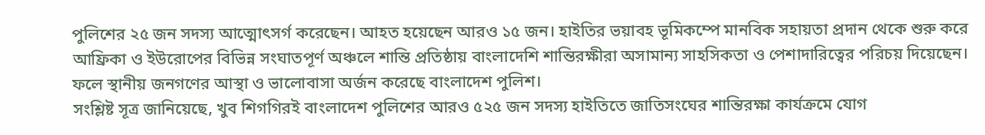পুলিশের ২৫ জন সদস্য আত্মোৎসর্গ করেছেন। আহত হয়েছেন আরও ১৫ জন। হাইতির ভয়াবহ ভূমিকম্পে মানবিক সহায়তা প্রদান থেকে শুরু করে আফ্রিকা ও ইউরোপের বিভিন্ন সংঘাতপূর্ণ অঞ্চলে শান্তি প্রতিষ্ঠায় বাংলাদেশি শান্তিরক্ষীরা অসামান্য সাহসিকতা ও পেশাদারিত্বের পরিচয় দিয়েছেন। ফলে স্থানীয় জনগণের আস্থা ও ভালোবাসা অর্জন করেছে বাংলাদেশ পুলিশ।
সংশ্লিষ্ট সূত্র জানিয়েছে, খুব শিগগিরই বাংলাদেশ পুলিশের আরও ৫২৫ জন সদস্য হাইতিতে জাতিসংঘের শান্তিরক্ষা কার্যক্রমে যোগ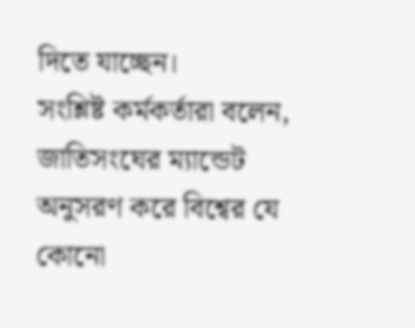দিতে যাচ্ছেন।
সংশ্লিষ্ট কর্মকর্তারা বলেন, জাতিসংঘের ম্যান্ডেট অনুসরণ করে বিশ্বের যে কোনো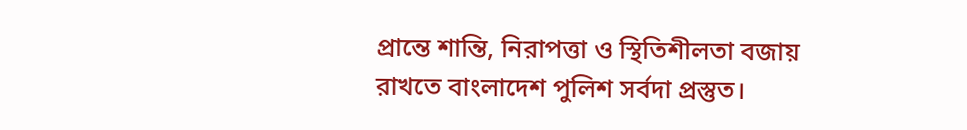প্রান্তে শান্তি, নিরাপত্তা ও স্থিতিশীলতা বজায় রাখতে বাংলাদেশ পুলিশ সর্বদা প্রস্তুত।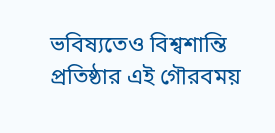ভবিষ্যতেও বিশ্বশান্তি প্রতিষ্ঠার এই গৌরবময়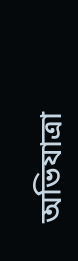অভিযাত্রা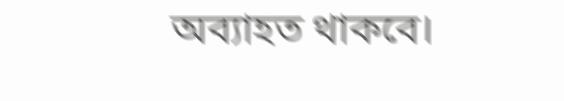অব্যাহত থাকবে।